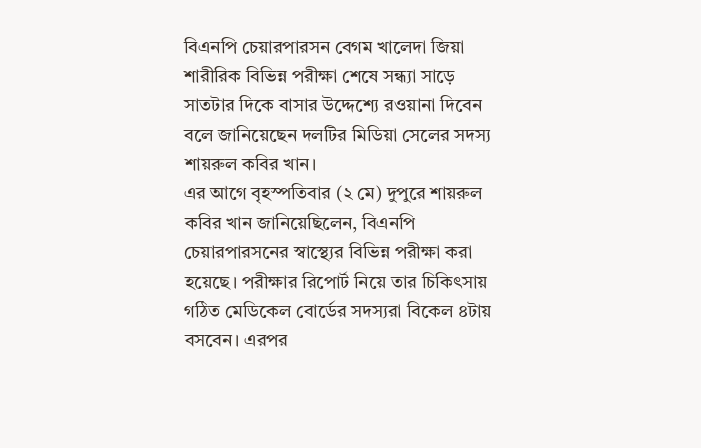বিএনপি চেয়ারপারসন বেগম খালেদা জিয়া শারীরিক বিভিন্ন পরীক্ষা শেষে সন্ধ্যা সাড়ে সাতটার দিকে বাসার উদ্দেশ্যে রওয়ানা দিবেন বলে জানিয়েছেন দলটির মিডিয়া সেলের সদস্য শায়রুল কবির খান।
এর আগে বৃহস্পতিবার (২ মে) দুপুরে শায়রুল কবির খান জানিয়েছিলেন, বিএনপি চেয়ারপারসনের স্বাস্থ্যের বিভিন্ন পরীক্ষা করা হয়েছে। পরীক্ষার রিপোর্ট নিয়ে তার চিকিৎসায় গঠিত মেডিকেল বোর্ডের সদস্যরা বিকেল ৪টায় বসবেন। এরপর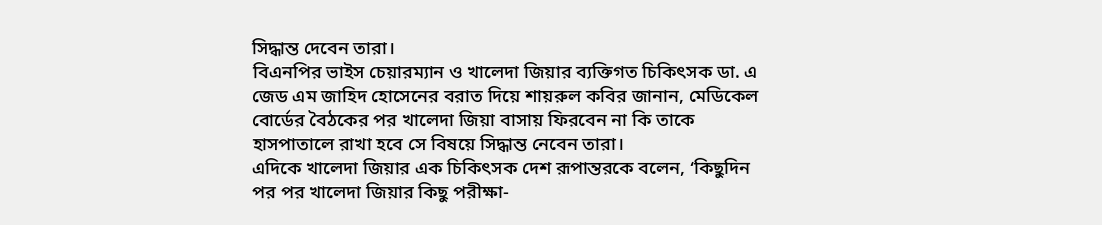সিদ্ধান্ত দেবেন তারা।
বিএনপির ভাইস চেয়ারম্যান ও খালেদা জিয়ার ব্যক্তিগত চিকিৎসক ডা. এ জেড এম জাহিদ হোসেনের বরাত দিয়ে শায়রুল কবির জানান, মেডিকেল বোর্ডের বৈঠকের পর খালেদা জিয়া বাসায় ফিরবেন না কি তাকে হাসপাতালে রাখা হবে সে বিষয়ে সিদ্ধান্ত নেবেন তারা।
এদিকে খালেদা জিয়ার এক চিকিৎসক দেশ রূপান্তরকে বলেন, ‘কিছুদিন পর পর খালেদা জিয়ার কিছু পরীক্ষা-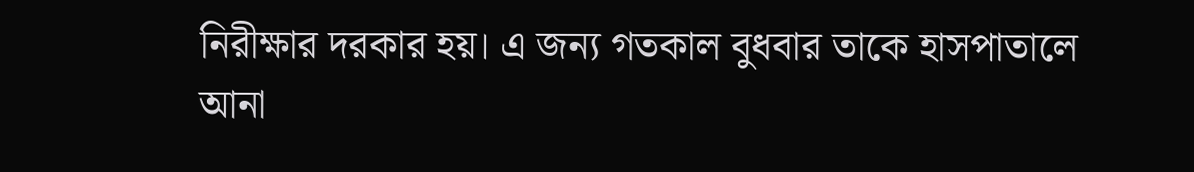নিরীক্ষার দরকার হয়। এ জন্য গতকাল বুধবার তাকে হাসপাতালে আনা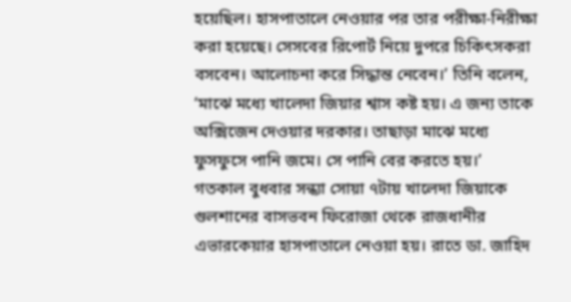হয়েছিল। হাসপাতালে নেওয়ার পর তার পরীক্ষা-নিরীক্ষা করা হয়েছে। সেসবের রিপোর্ট নিয়ে দুপরে চিকিৎসকরা বসবেন। আলোচনা করে সিদ্ধান্ত নেবেন।’ তিনি বলেন, ‘মাঝে মধ্যে খালেদা জিয়ার শ্বাস কষ্ট হয়। এ জন্য তাকে অক্সিজেন দেওয়ার দরকার। তাছাড়া মাঝে মধ্যে ফুসফুসে পানি জমে। সে পানি বের করতে হয়।’
গতকাল বুধবার সন্ধ্যা সোয়া ৭টায় খালেদা জিয়াকে গুলশানের বাসভবন ফিরোজা থেকে রাজধানীর এভারকেয়ার হাসপাতালে নেওয়া হয়। রাতে ডা. জাহিদ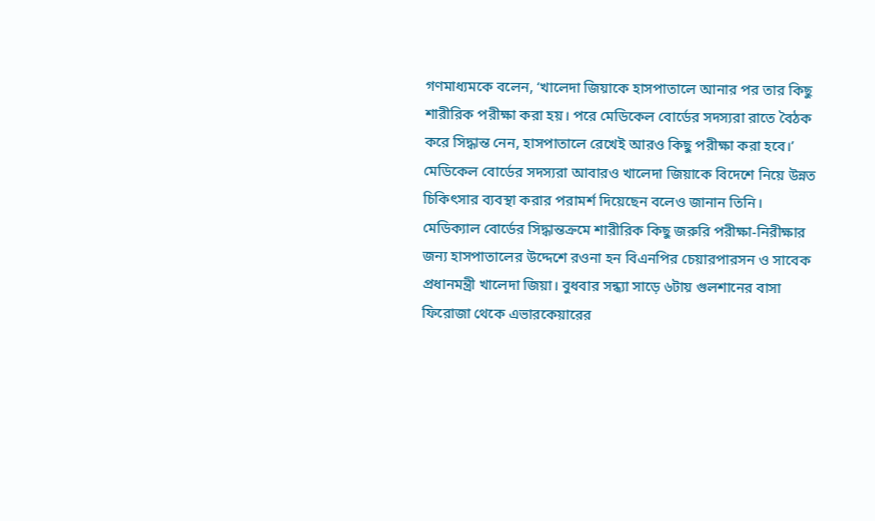গণমাধ্যমকে বলেন, ‘খালেদা জিয়াকে হাসপাতালে আনার পর তার কিছু শারীরিক পরীক্ষা করা হয়। পরে মেডিকেল বোর্ডের সদস্যরা রাতে বৈঠক করে সিদ্ধান্ত নেন, হাসপাতালে রেখেই আরও কিছু পরীক্ষা করা হবে।’
মেডিকেল বোর্ডের সদস্যরা আবারও খালেদা জিয়াকে বিদেশে নিয়ে উন্নত চিকিৎসার ব্যবস্থা করার পরামর্শ দিয়েছেন বলেও জানান তিনি। মেডিক্যাল বোর্ডের সিদ্ধান্তক্রমে শারীরিক কিছু জরুরি পরীক্ষা-নিরীক্ষার জন্য হাসপাতালের উদ্দেশে রওনা হন বিএনপির চেয়ারপারসন ও সাবেক প্রধানমন্ত্রী খালেদা জিয়া। বুধবার সন্ধ্যা সাড়ে ৬টায় গুলশানের বাসা ফিরোজা থেকে এভারকেয়ারের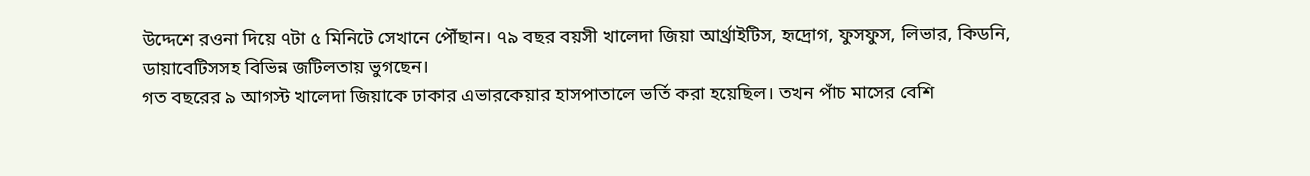উদ্দেশে রওনা দিয়ে ৭টা ৫ মিনিটে সেখানে পৌঁছান। ৭৯ বছর বয়সী খালেদা জিয়া আর্থ্রাইটিস, হৃদ্রোগ, ফুসফুস, লিভার, কিডনি, ডায়াবেটিসসহ বিভিন্ন জটিলতায় ভুগছেন।
গত বছরের ৯ আগস্ট খালেদা জিয়াকে ঢাকার এভারকেয়ার হাসপাতালে ভর্তি করা হয়েছিল। তখন পাঁচ মাসের বেশি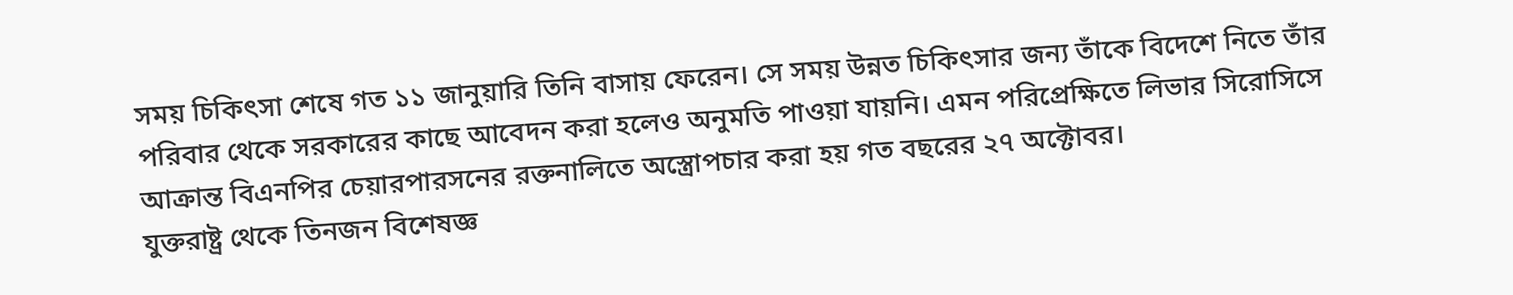সময় চিকিৎসা শেষে গত ১১ জানুয়ারি তিনি বাসায় ফেরেন। সে সময় উন্নত চিকিৎসার জন্য তাঁকে বিদেশে নিতে তাঁর পরিবার থেকে সরকারের কাছে আবেদন করা হলেও অনুমতি পাওয়া যায়নি। এমন পরিপ্রেক্ষিতে লিভার সিরোসিসে আক্রান্ত বিএনপির চেয়ারপারসনের রক্তনালিতে অস্ত্রোপচার করা হয় গত বছরের ২৭ অক্টোবর।
যুক্তরাষ্ট্র থেকে তিনজন বিশেষজ্ঞ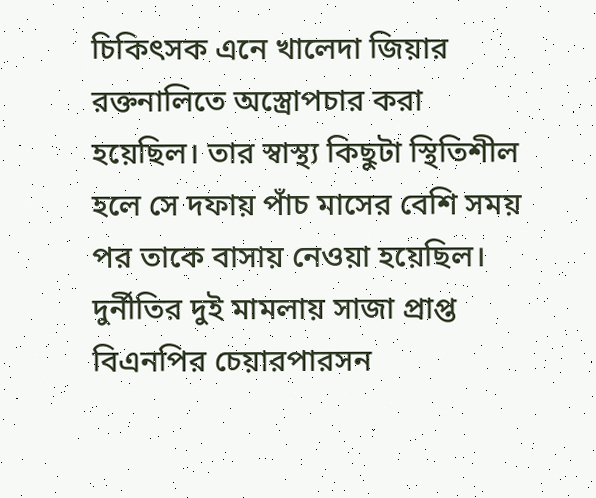চিকিৎসক এনে খালেদা জিয়ার রক্তনালিতে অস্ত্রোপচার করা হয়েছিল। তার স্বাস্থ্য কিছুটা স্থিতিশীল হলে সে দফায় পাঁচ মাসের বেশি সময় পর তাকে বাসায় নেওয়া হয়েছিল।
দুর্নীতির দুই মামলায় সাজা প্রাপ্ত বিএনপির চেয়ারপারসন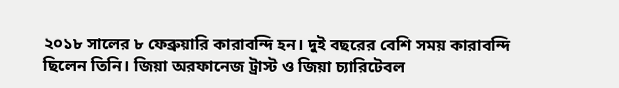২০১৮ সালের ৮ ফেব্রুয়ারি কারাবন্দি হন। দুই বছরের বেশি সময় কারাবন্দি ছিলেন তিনি। জিয়া অরফানেজ ট্রাস্ট ও জিয়া চ্যারিটেবল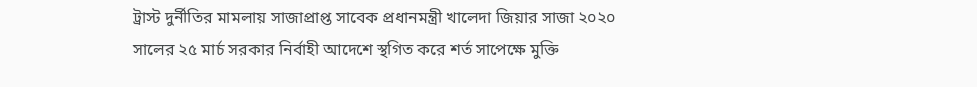ট্রাস্ট দুর্নীতির মামলায় সাজাপ্রাপ্ত সাবেক প্রধানমন্ত্রী খালেদা জিয়ার সাজা ২০২০ সালের ২৫ মার্চ সরকার নির্বাহী আদেশে স্থগিত করে শর্ত সাপেক্ষে মুক্তি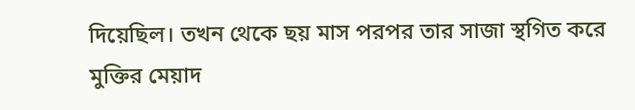দিয়েছিল। তখন থেকে ছয় মাস পরপর তার সাজা স্থগিত করে মুক্তির মেয়াদ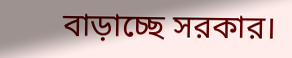বাড়াচ্ছে সরকার।